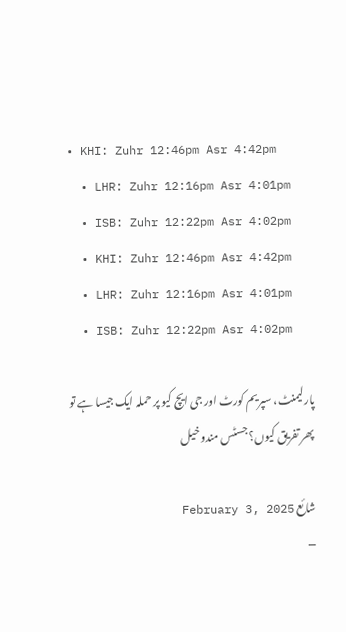• KHI: Zuhr 12:46pm Asr 4:42pm
  • LHR: Zuhr 12:16pm Asr 4:01pm
  • ISB: Zuhr 12:22pm Asr 4:02pm
  • KHI: Zuhr 12:46pm Asr 4:42pm
  • LHR: Zuhr 12:16pm Asr 4:01pm
  • ISB: Zuhr 12:22pm Asr 4:02pm

پارلیمنٹ، سپریم کورٹ اور جی ایچ کیو پر حملہ ایک جیسا ہے تو پھر تفریق کیوں؟ جسٹس مندوخیل

شائع February 3, 2025
—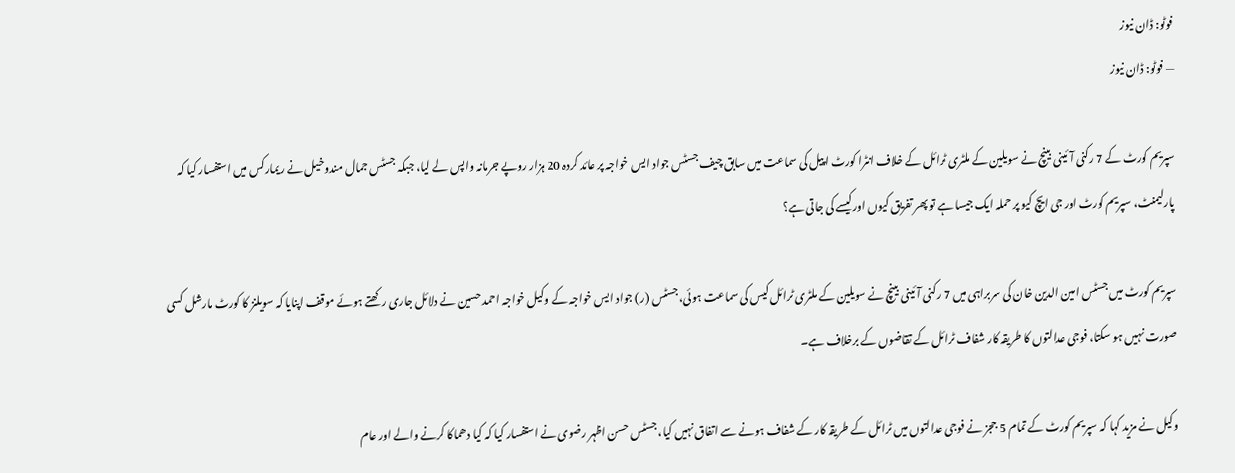فوٹو: ڈان نیوز
— فوٹو: ڈان نیوز

سپریم کورٹ کے 7 رکنی آئینی بینچ نے سویلین کے ملٹری ٹرائل کے خلاف انٹرا کورٹ اپیل کی سماعت میں سابق چیف جسٹس جواد ایس خواجہ پر عائد کردہ 20 ہزار روپے جرمانہ واپس لے لیا، جبکہ جسٹس جمال مندوخیل نے ریمارکس میں استفسار کیا کہ پارلیمنٹ، سپریم کورٹ اور جی ایچ کیو پر حملہ ایک جیسا ہے تو پھر تفریق کیوں اورکیسے کی جاتی ہے؟

سپریم کورٹ میں جسٹس امین الدین خان کی سربراہی میں 7 رکنی آئینی بینچ نے سویلین کے ملٹری ٹرائل کیس کی سماعت ہوئی، جسٹس (ر) جواد ایس خواجہ کے وکیل خواجہ احمد حسین نے دلائل جاری رکھتے ہوئے موقف اپنایا کہ سویلنز کا کورٹ مارشل کسی صورت نہیں ہو سکتا، فوجی عدالتوں کا طریقہ کار شفاف ٹرائل کے تقاضوں کے برخلاف ہے۔

وکیل نے مزید کہا کہ سپریم کورٹ کے تمام 5 ججز نے فوجی عدالتوں میں ٹرائل کے طریقہ کار کے شفاف ہونے سے اتفاق نہیں کیا، جسٹس حسن اظہر رضوی نے استفسار کیا کہ کیا دھماکا کرنے والے اور عام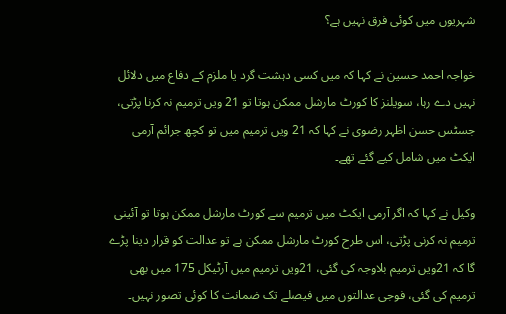شہریوں میں کوئی فرق نہیں ہے؟

خواجہ احمد حسین نے کہا کہ میں کسی دہشت گرد یا ملزم کے دفاع میں دلائل نہیں دے رہا، سویلنز کا کورٹ مارشل ممکن ہوتا تو 21 ویں ترمیم نہ کرنا پڑتی، جسٹس حسن اظہر رضوی نے کہا کہ 21 ویں ترمیم میں تو کچھ جرائم آرمی ایکٹ میں شامل کیے گئے تھے۔

وکیل نے کہا کہ اگر آرمی ایکٹ میں ترمیم سے کورٹ مارشل ممکن ہوتا تو آئینی ترمیم نہ کرنی پڑتی، اس طرح کورٹ مارشل ممکن ہے تو عدالت کو قرار دینا پڑے گا کہ 21ویں ترمیم بلاوجہ کی گئی، 21ویں ترمیم میں آرٹیکل 175 میں بھی ترمیم کی گئی، فوجی عدالتوں میں فیصلے تک ضمانت کا کوئی تصور نہیں۔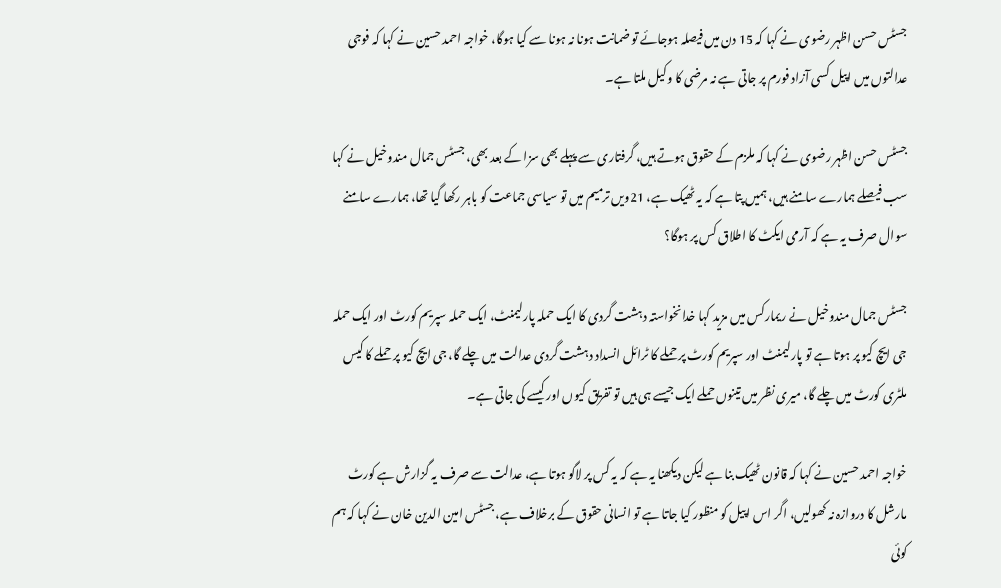جسٹس حسن اظہر رضوی نے کہا کہ 15 دن میں فیصلہ ہوجائے تو ضمانت ہونا نہ ہونا سے کیا ہوگا، خواجہ احمد حسین نے کہا کہ فوجی عدالتوں میں اپیل کسی آزاد فورم پر جاتی ہے نہ مرضی کا وکیل ملتا ہے۔

جسٹس حسن اظہر رضوی نے کہا کہ ملزم کے حقوق ہوتے ہیں، گرفتاری سے پہلے بھی سزا کے بعد بھی، جسٹس جمال مندوخیل نے کہا سب فیصلے ہمارے سامنے ہیں، ہمیں پتا ہے کہ یہ ٹھیک ہے، 21ویں ترمیم میں تو سیاسی جماعت کو باہر رکھا گیا تھا، ہمارے سامنے سوال صرف یہ ہے کہ آرمی ایکٹ کا اطلاق کس پر ہوگا؟

جسٹس جمال مندوخیل نے ریمارکس میں مزید کہا خدانخواستہ دہشت گردی کا ایک حملہ پارلیمنٹ، ایک حملہ سپریم کورٹ اور ایک حملہ جی ایچ کیو پر ہوتا ہے تو پارلیمنٹ اور سپریم کورٹ پر حملے کا ٹرائل انسداد دہشت گردی عدالت میں چلے گا، جی ایچ کیو پر حملے کا کیس ملٹری کورٹ میں چلے گا، میری نظر میں تینوں حملے ایک جیسے ہی ہیں تو تفریق کیوں اور کیسے کی جاتی ہے۔

خواجہ احمد حسین نے کہا کہ قانون ٹھیک بنا ہے لیکن دیکھنا یہ ہے کہ یہ کس پر لاگو ہوتا ہے، عدالت سے صرف یہ گزارش ہے کورٹ مارشل کا دروازہ نہ کھولیں، اگر اس اپیل کو منظور کیا جاتا ہے تو انسانی حقوق کے برخلاف ہے، جسٹس امین الدین خان نے کہا کہ ہم کوئی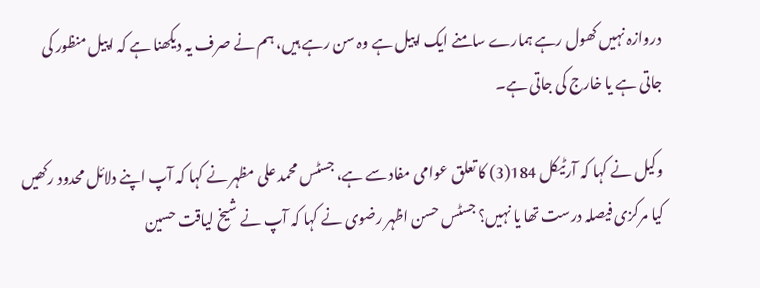دروازہ نہیں کھول رہے ہمارے سامنے ایک اپیل ہے وہ سن رہے ہیں، ہم نے صرف یہ دیکھنا ہے کہ اپیل منظور کی جاتی ہے یا خارج کی جاتی ہے۔

وکیل نے کہا کہ آرٹیکل 184(3) کا تعلق عوامی مفاد سے ہے، جسٹس محمد علی مظہر نے کہا کہ آپ اپنے دلائل محدود رکھیں کیا مرکزی فیصلہ درست تھا یا نہیں؟ جسٹس حسن اظہر رضوی نے کہا کہ آپ نے شیخ لیاقت حسین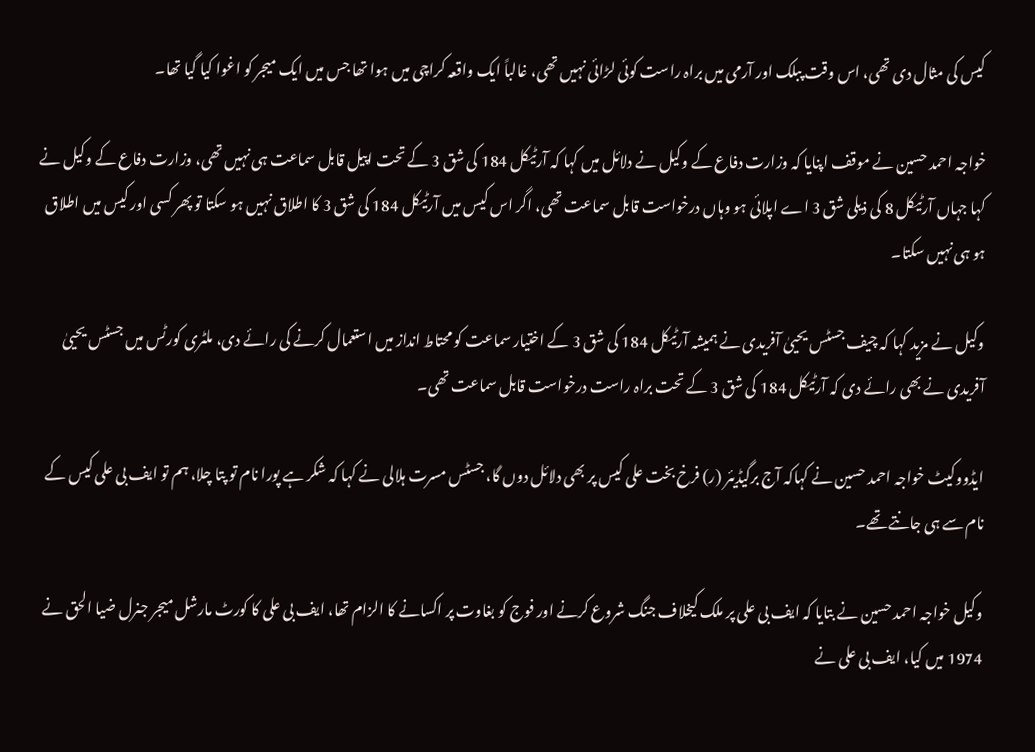کیس کی مثال دی تھی، اس وقت پبلک اور آرمی میں براہ راست کوئی لڑائی نہیں تھی، غالباً ایک واقعہ کراچی میں ہوا تھا جس میں ایک میجر کو اغوا کیا گیا تھا۔

خواجہ احمد حسین نے موقف اپنایا کہ وزارت دفاع کے وکیل نے دلائل میں کہا کہ آرٹیکل 184 کی شق 3 کے تحت اپیل قابل سماعت ہی نہیں تھی، وزارت دفاع کے وکیل نے کہا جہاں آرٹیکل 8 کی ذیلی شق 3 اے اپلائی ہو وہاں درخواست قابل سماعت تھی، اگر اس کیس میں آرٹیکل 184 کی شق 3 کا اطلاق نہیں ہو سکتا تو پھر کسی اور کیس میں اطلاق ہو ہی نہیں سکتا۔

وکیل نے مزید کہا کہ چیف جسٹس یحییٰ آفریدی نے ہمیشہ آرٹیکل 184 کی شق 3 کے اختیار سماعت کو محتاط انداز میں استعمال کرنے کی رائے دی، ملٹری کورٹس میں جسٹس یحییٰ آفریدی نے بھی رائے دی کہ آرٹیکل 184 کی شق 3 کے تحت براہ راست درخواست قابل سماعت تھی۔

ایڈووکیٹ خواجہ احمد حسین نے کہاکہ آج برگیڈیئر (ر) فرخ بخت علی کیس پر بھی دلائل دوں گا، جسٹس مسرت ہلالی نے کہا کہ شکر ہے پورا نام تو پتا چلا، ہم تو ایف بی علی کیس کے نام سے ہی جانتے تھے۔

وکیل خواجہ احمد حسین نے بتایا کہ ایف بی علی پر ملک کیخلاف جنگ شروع کرنے اور فوج کو بغاوت پر اکسانے کا الزام تھا، ایف بی علی کا کورٹ مارشل میجر جنرل ضیا الحق نے 1974 میں کیا، ایف بی علی نے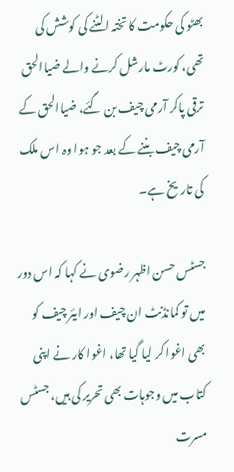بھٹو کی حکومت کا تختہ الٹنے کی کوشش کی تھی، کورٹ مارشل کرنے والے ضیاالحق ترقی پاکر آرمی چیف بن گئے، ضیاالحق کے آرمی چیف بننے کے بعد جو ہوا وہ اس ملک کی تاریخ ہے۔

جسٹس حسن اظہر رضوی نے کہا کہ اس دور میں تو کمانڈنٹ ان چیف اور ایئر چیف کو بھی اغوا کر لیا گیا تھا، اغوا کار نے اپنی کتاب میں وجوہات بھی تحریر کی ہیں، جسٹس مسرت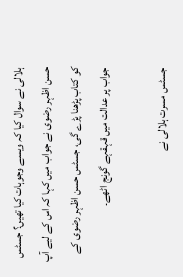ہلالی نے سوال کیا کہ ویسے وجوہات کیا تھیں؟ جسٹس حسن اظہر رضوی نے جواب میں کہا کہ اس کے لیے آپ کو کتاب پڑھنا پڑے گی، جسٹس حسن اظہر رضوی کے جواب پر عدالت میں قہقہے گونج اٹھے۔

جسٹس مسرت ہلالی نے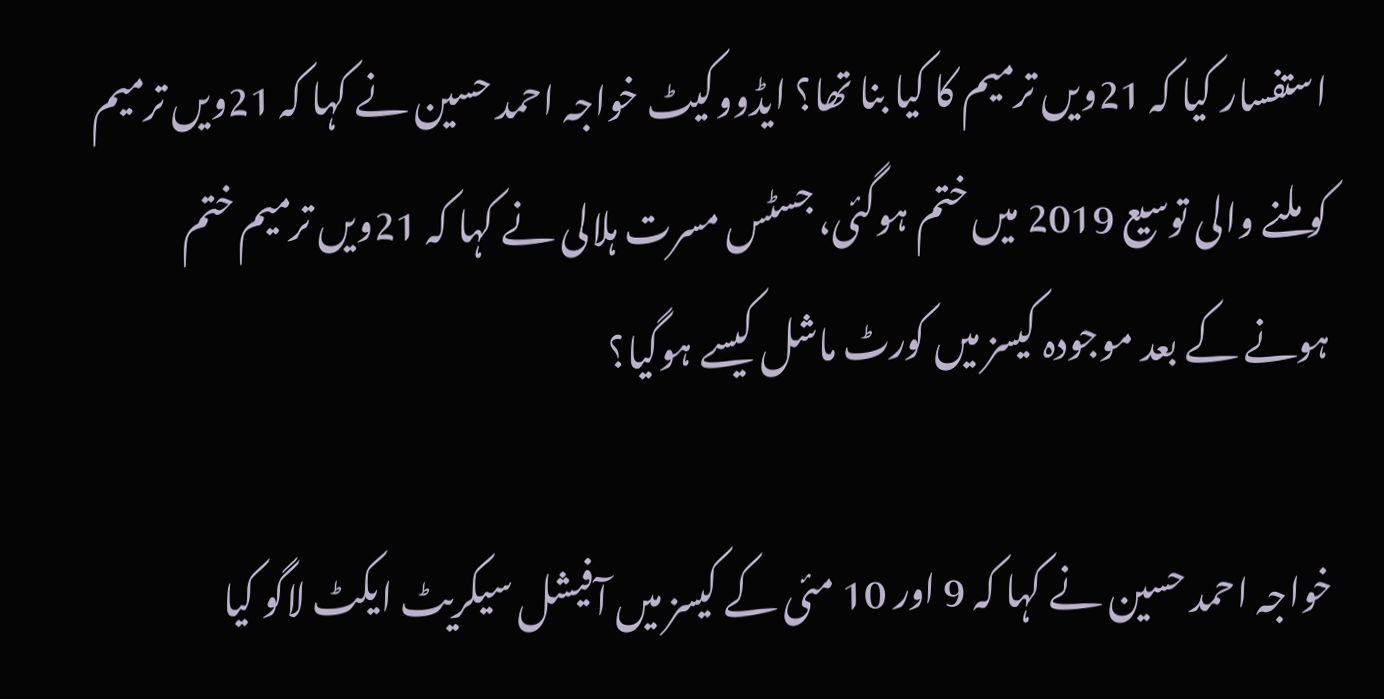استفسار کیا کہ 21ویں ترمیم کا کیا بنا تھا؟ ایڈووکیٹ خواجہ احمد حسین نے کہا کہ 21ویں ترمیم کو ملنے والی توسیع 2019 میں ختم ہوگئی، جسٹس مسرت ہلالی نے کہا کہ 21ویں ترمیم ختم ہونے کے بعد موجودہ کیسز میں کورٹ ماشل کیسے ہوگیا؟

خواجہ احمد حسین نے کہا کہ 9 اور 10 مئی کے کیسز میں آفیشل سیکریٹ ایکٹ لاگو کیا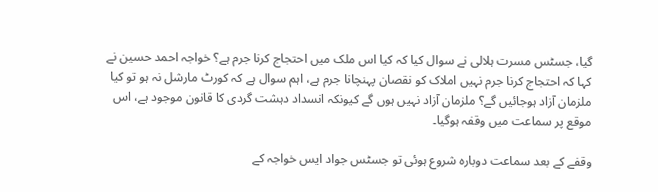گیا، جسٹس مسرت ہلالی نے سوال کیا کہ کیا اس ملک میں احتجاج کرنا جرم ہے؟ خواجہ احمد حسین نے کہا کہ احتجاج کرنا جرم نہیں املاک کو نقصان پہنچانا جرم ہے، اہم سوال ہے کہ کورٹ مارشل نہ ہو تو کیا ملزمان آزاد ہوجائیں گے؟ ملزمان آزاد نہیں ہوں گے کیونکہ انسداد دہشت گردی کا قانون موجود ہے، اس موقع پر سماعت میں وقفہ ہوگیا۔

وقفے کے بعد سماعت دوبارہ شروع ہوئی تو جسٹس جواد ایس خواجہ کے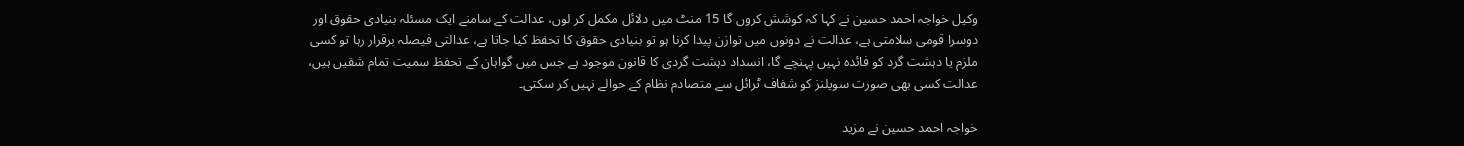وکیل خواجہ احمد حسین نے کہا کہ کوشش کروں گا 15 منٹ میں دلائل مکمل کر لوں، عدالت کے سامنے ایک مسئلہ بنیادی حقوق اور دوسرا قومی سلامتی ہے، عدالت نے دونوں میں توازن پیدا کرنا ہو تو بنیادی حقوق کا تحفظ کیا جاتا ہے، عدالتی فیصلہ برقرار رہا تو کسی ملزم یا دہشت گرد کو فائدہ نہیں پہنچے گا، انسداد دہشت گردی کا قانون موجود ہے جس میں گواہان کے تحفظ سمیت تمام شقیں ہیں، عدالت کسی بھی صورت سویلنز کو شفاف ٹرائل سے متصادم نظام کے حوالے نہیں کر سکتی۔

خواجہ احمد حسین نے مزید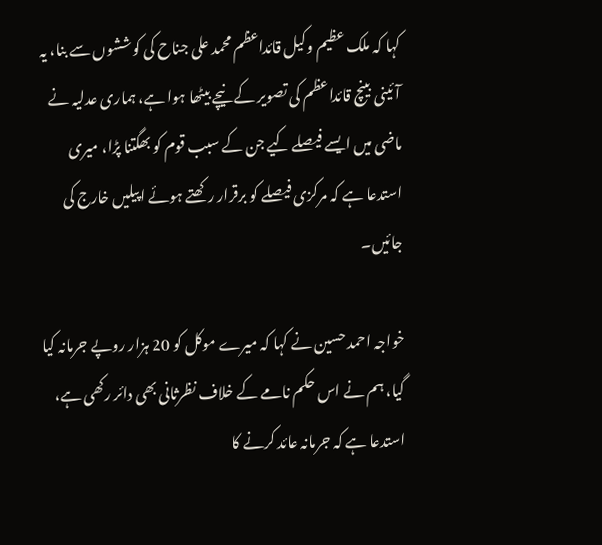کہا کہ ملک عظیم وکیل قائداعظم محمد علی جناح کی کوششوں سے بنا، یہ آئینی بینچ قائداعظم کی تصویر کے نیچے بیٹھا ہوا ہے، ہماری عدلیہ نے ماضی میں ایسے فیصلے کیے جن کے سبب قوم کو بھگتنا پڑا، میری استدعا ہے کہ مرکزی فیصلے کو برقرار رکھتے ہوئے اپیلیں خارج کی جائیں۔

خواجہ احمد حسین نے کہا کہ میرے موکل کو 20 ہزار روپے جرمانہ کیا گیا، ہم نے اس حکم نامے کے خلاف نظرثانی بھی دائر رکھی ہے، استدعا ہے کہ جرمانہ عائد کرنے کا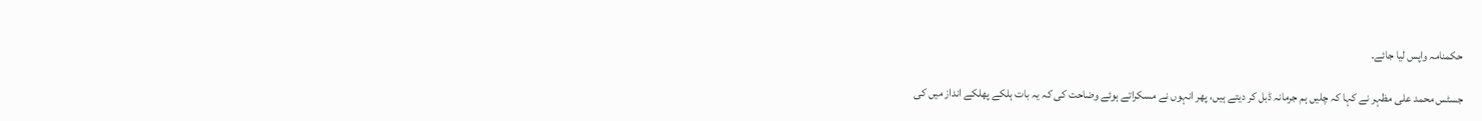حکمنامہ واپس لیا جائے۔

جسٹس محمد علی مظہر نے کہا کہ چلیں ہم جرمانہ ڈبل کر دیتے ہیں، پھر انہوں نے مسکراتے ہوئے وضاحت کی کہ یہ بات ہلکے پھلکے انداز میں کی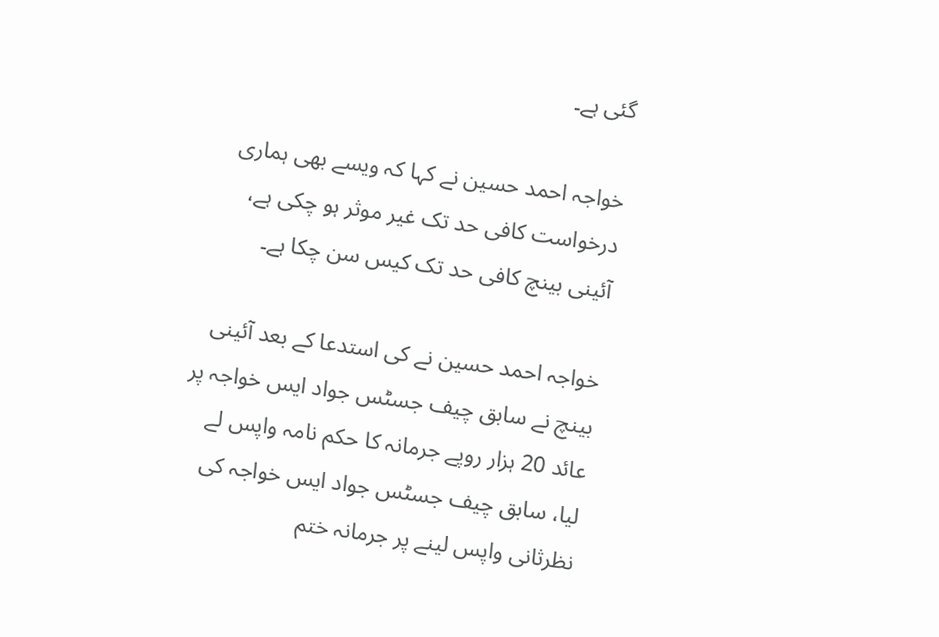گئی ہے۔

خواجہ احمد حسین نے کہا کہ ویسے بھی ہماری درخواست کافی حد تک غیر موثر ہو چکی ہے، آئینی بینچ کافی حد تک کیس سن چکا ہے۔

خواجہ احمد حسین نے کی استدعا کے بعد آئینی بینچ نے سابق چیف جسٹس جواد ایس خواجہ پر عائد 20 ہزار روپے جرمانہ کا حکم نامہ واپس لے لیا، سابق چیف جسٹس جواد ایس خواجہ کی نظرثانی واپس لینے پر جرمانہ ختم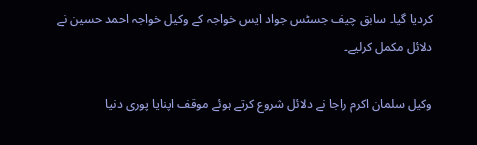کردیا گیا۔ سابق چیف جسٹس جواد ایس خواجہ کے وکیل خواجہ احمد حسین نے دلائل مکمل کرلیے۔

وکیل سلمان اکرم راجا نے دلائل شروع کرتے ہوئے موقف اپنایا پوری دنیا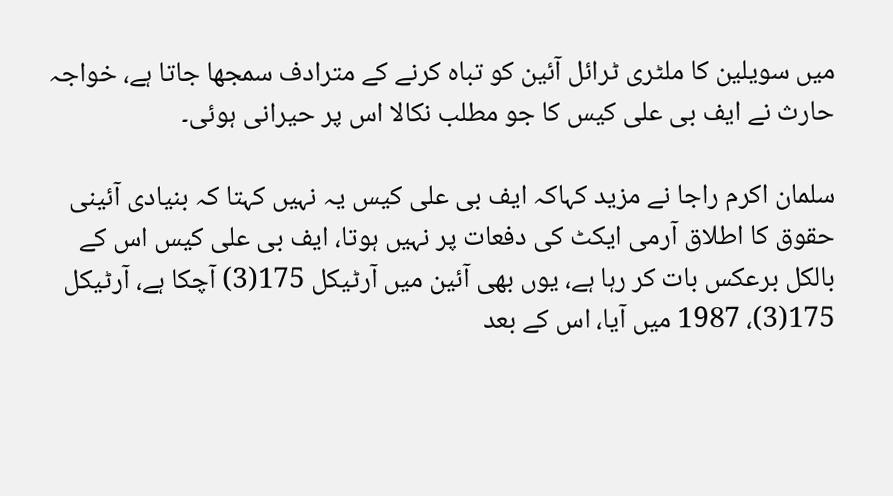میں سویلین کا ملٹری ٹرائل آئین کو تباہ کرنے کے مترادف سمجھا جاتا ہے، خواجہ حارث نے ایف بی علی کیس کا جو مطلب نکالا اس پر حیرانی ہوئی۔

سلمان اکرم راجا نے مزید کہاکہ ایف بی علی کیس یہ نہیں کہتا کہ بنیادی آئینی حقوق کا اطلاق آرمی ایکٹ کی دفعات پر نہیں ہوتا، ایف بی علی کیس اس کے بالکل برعکس بات کر رہا ہے، یوں بھی آئین میں آرٹیکل 175(3) آچکا ہے، آرٹیکل 175(3)، 1987 میں آیا، اس کے بعد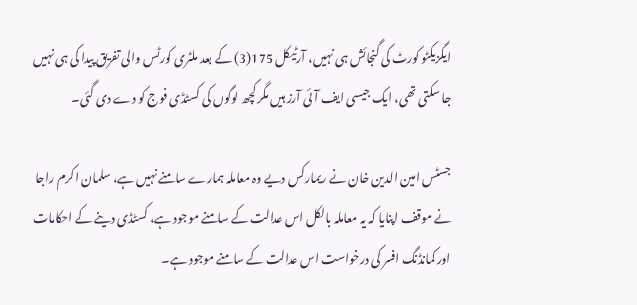ایگزیکٹو کورٹ کی گنجائش ہی نہیں، آرٹیکل 175(3) کے بعد ملٹری کورٹس والی تفریق پیدا کی ہی نہیں جا سکتی تھی، ایک جیسی ایف آئی آرز ہیں مگر کچھ لوگوں کی کسٹڈی فوج کو دے دی گئی۔

جسٹس امین الدین خان نے ریمارکس دیے وہ معاملہ ہمارے سامنے نہیں ہے، سلمان اکرم راجا نے موقف اپنایا کہ یہ معاملہ بالکل اس عدالت کے سامنے موجود ہے، کسٹڈی دینے کے احکامات اور کمانڈنگ افسر کی درخواست اس عدالت کے سامنے موجود ہے۔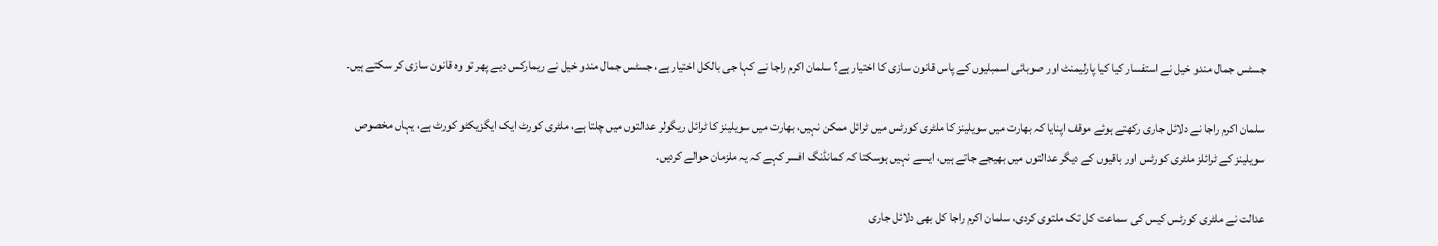جسٹس جمال مندو خیل نے استفسار کیا کیا پارلیمنٹ اور صوبائی اسمبلیوں کے پاس قانون سازی کا اختیار ہے؟ سلمان اکرم راجا نے کہا جی بالکل اختیار ہے، جسٹس جمال مندو خیل نے ریمارکس دیے پھر تو وہ قانون سازی کر سکتے ہیں۔

سلمان اکرم راجا نے دلائل جاری رکھتے ہوئے موقف اپنایا کہ بھارت میں سویلینز کا ملٹری کورٹس میں ٹرائل ممکن نہیں، بھارت میں سویلینز کا ٹرائل ریگولر عدالتوں میں چلتا ہے، ملٹری کورٹ ایک ایگزیکٹو کورٹ ہے، یہاں مخصوص سویلینز کے ٹرائلز ملٹری کورٹس اور باقیوں کے دیگر عدالتوں میں بھیجے جاتے ہیں، ایسے نہیں ہوسکتا کہ کمانڈنگ افسر کہے کہ یہ ملزمان حوالے کردیں۔

عدالت نے ملٹری کورٹس کیس کی سماعت کل تک ملتوی کردی، سلمان اکرم راجا کل بھی دلائل جاری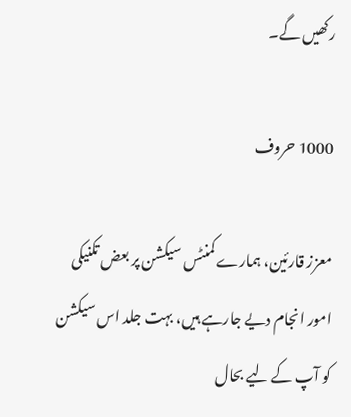رکھیں گے۔

1000 حروف

معزز قارئین، ہمارے کمنٹس سیکشن پر بعض تکنیکی امور انجام دیے جارہے ہیں، بہت جلد اس سیکشن کو آپ کے لیے بحال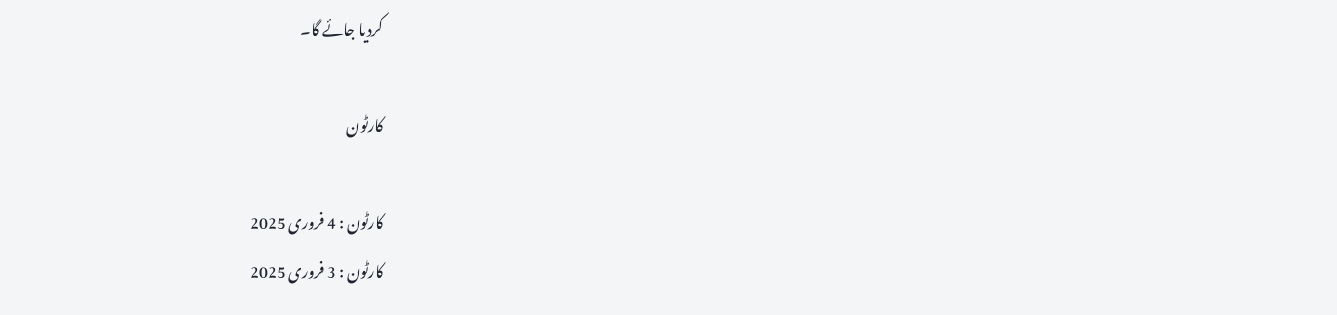کردیا جائے گا۔

کارٹون

کارٹون : 4 فروری 2025
کارٹون : 3 فروری 2025